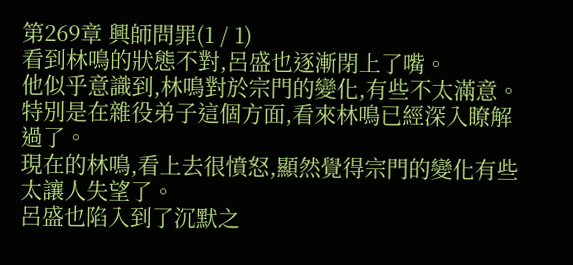第269章 興師問罪(1 / 1)
看到林鳴的狀態不對,呂盛也逐漸閉上了嘴。
他似乎意識到,林鳴對於宗門的變化,有些不太滿意。
特別是在雜役弟子這個方面,看來林鳴已經深入瞭解過了。
現在的林鳴,看上去很憤怒,顯然覺得宗門的變化有些太讓人失望了。
呂盛也陷入到了沉默之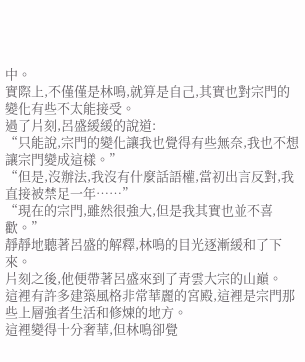中。
實際上,不僅僅是林鳴,就算是自己,其實也對宗門的變化有些不太能接受。
過了片刻,呂盛緩緩的說道:
“只能說,宗門的變化讓我也覺得有些無奈,我也不想讓宗門變成這樣。”
“但是,沒辦法,我沒有什麼話語權,當初出言反對,我直接被禁足一年……”
“現在的宗門,雖然很強大,但是我其實也並不喜歡。”
靜靜地聽著呂盛的解釋,林鳴的目光逐漸緩和了下來。
片刻之後,他便帶著呂盛來到了青雲大宗的山巔。
這裡有許多建築風格非常華麗的宮殿,這裡是宗門那些上層強者生活和修煉的地方。
這裡變得十分奢華,但林鳴卻覺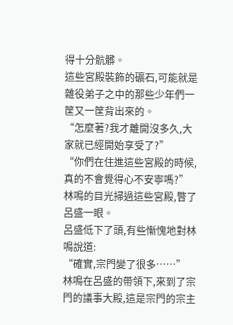得十分骯髒。
這些宮殿裝飾的礦石,可能就是雜役弟子之中的那些少年們一筐又一筐背出來的。
“怎麼著?我才離開沒多久,大家就已經開始享受了?”
“你們在住進這些宮殿的時候,真的不會覺得心不安寧嗎?”
林鳴的目光掃過這些宮殿,瞥了呂盛一眼。
呂盛低下了頭,有些慚愧地對林鳴說道:
“確實,宗門變了很多……”
林鳴在呂盛的帶領下,來到了宗門的議事大殿,這是宗門的宗主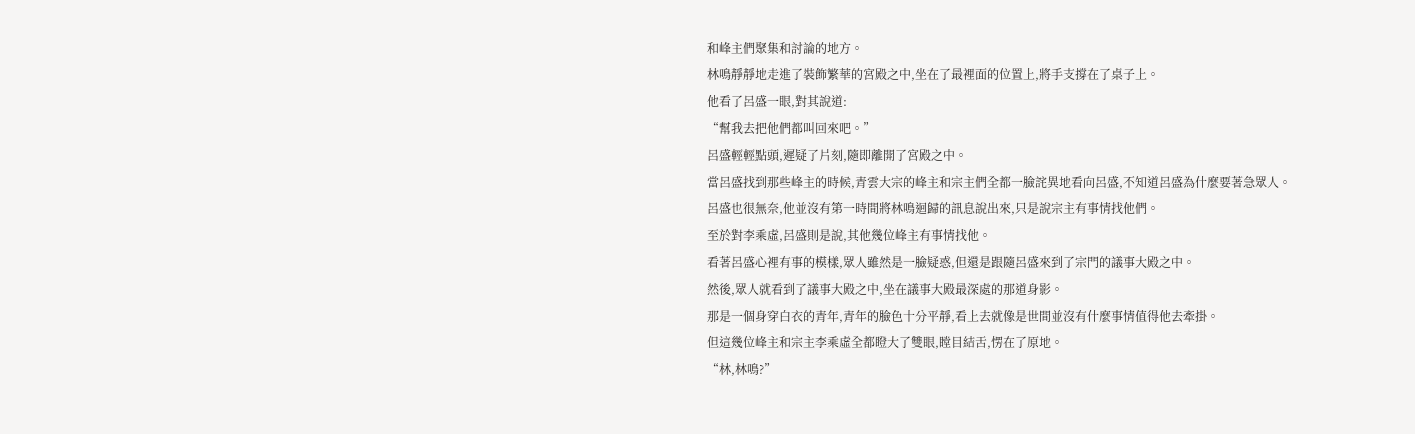和峰主們聚集和討論的地方。
林鳴靜靜地走進了裝飾繁華的宮殿之中,坐在了最裡面的位置上,將手支撐在了桌子上。
他看了呂盛一眼,對其說道:
“幫我去把他們都叫回來吧。”
呂盛輕輕點頭,遲疑了片刻,隨即離開了宮殿之中。
當呂盛找到那些峰主的時候,青雲大宗的峰主和宗主們全都一臉詫異地看向呂盛,不知道呂盛為什麼要著急眾人。
呂盛也很無奈,他並沒有第一時間將林鳴迴歸的訊息說出來,只是說宗主有事情找他們。
至於對李乘虛,呂盛則是說,其他幾位峰主有事情找他。
看著呂盛心裡有事的模樣,眾人雖然是一臉疑惑,但還是跟隨呂盛來到了宗門的議事大殿之中。
然後,眾人就看到了議事大殿之中,坐在議事大殿最深處的那道身影。
那是一個身穿白衣的青年,青年的臉色十分平靜,看上去就像是世間並沒有什麼事情值得他去牽掛。
但這幾位峰主和宗主李乘虛全都瞪大了雙眼,瞠目結舌,愣在了原地。
“林,林鳴?”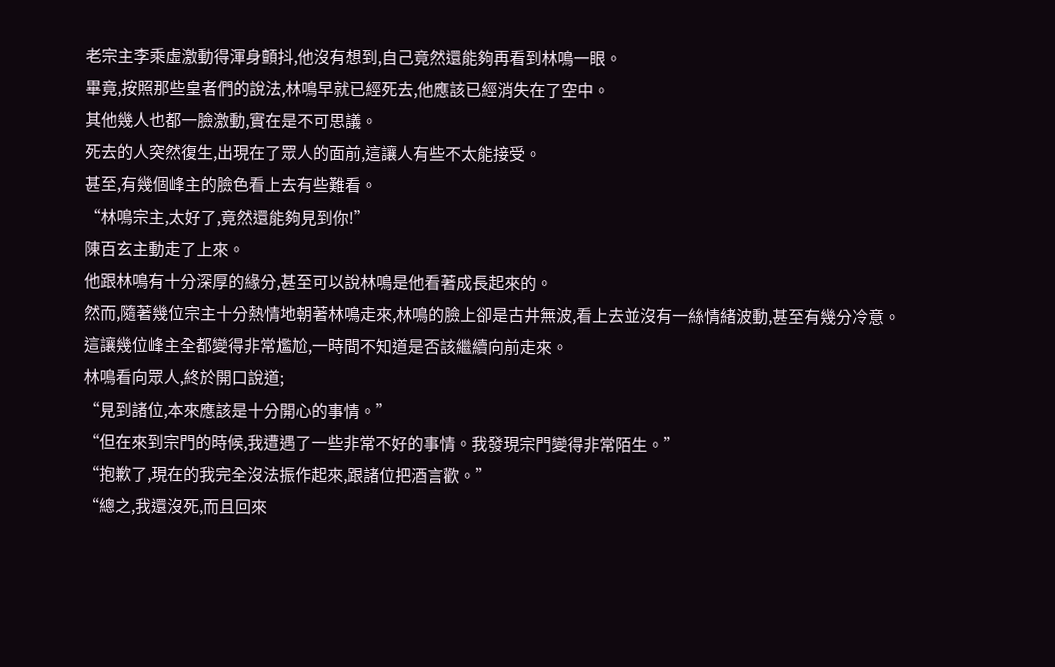老宗主李乘虛激動得渾身顫抖,他沒有想到,自己竟然還能夠再看到林鳴一眼。
畢竟,按照那些皇者們的說法,林鳴早就已經死去,他應該已經消失在了空中。
其他幾人也都一臉激動,實在是不可思議。
死去的人突然復生,出現在了眾人的面前,這讓人有些不太能接受。
甚至,有幾個峰主的臉色看上去有些難看。
“林鳴宗主,太好了,竟然還能夠見到你!”
陳百玄主動走了上來。
他跟林鳴有十分深厚的緣分,甚至可以說林鳴是他看著成長起來的。
然而,隨著幾位宗主十分熱情地朝著林鳴走來,林鳴的臉上卻是古井無波,看上去並沒有一絲情緒波動,甚至有幾分冷意。
這讓幾位峰主全都變得非常尷尬,一時間不知道是否該繼續向前走來。
林鳴看向眾人,終於開口說道;
“見到諸位,本來應該是十分開心的事情。”
“但在來到宗門的時候,我遭遇了一些非常不好的事情。我發現宗門變得非常陌生。”
“抱歉了,現在的我完全沒法振作起來,跟諸位把酒言歡。”
“總之,我還沒死,而且回來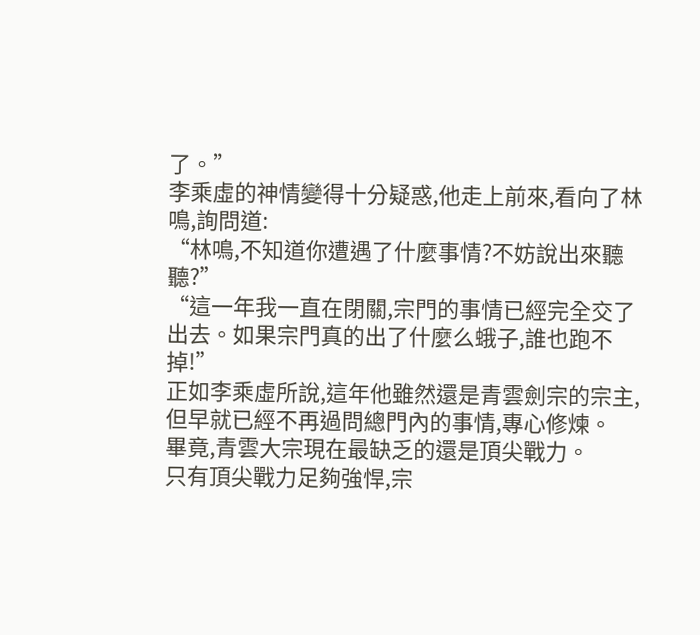了。”
李乘虛的神情變得十分疑惑,他走上前來,看向了林鳴,詢問道:
“林鳴,不知道你遭遇了什麼事情?不妨說出來聽聽?”
“這一年我一直在閉關,宗門的事情已經完全交了出去。如果宗門真的出了什麼么蛾子,誰也跑不掉!”
正如李乘虛所說,這年他雖然還是青雲劍宗的宗主,但早就已經不再過問總門內的事情,專心修煉。
畢竟,青雲大宗現在最缺乏的還是頂尖戰力。
只有頂尖戰力足夠強悍,宗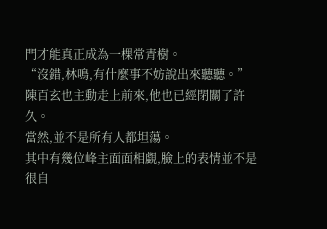門才能真正成為一棵常青樹。
“沒錯,林鳴,有什麼事不妨說出來聽聽。”
陳百玄也主動走上前來,他也已經閉關了許久。
當然,並不是所有人都坦蕩。
其中有幾位峰主面面相覷,臉上的表情並不是很自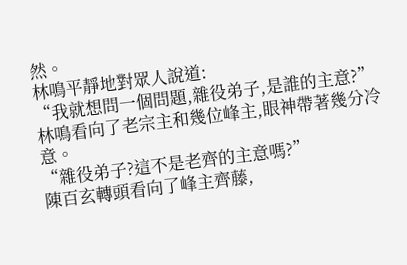然。
林鳴平靜地對眾人說道:
“我就想問一個問題,雜役弟子,是誰的主意?”
林鳴看向了老宗主和幾位峰主,眼神帶著幾分冷意。
“雜役弟子?這不是老齊的主意嗎?”
陳百玄轉頭看向了峰主齊藤,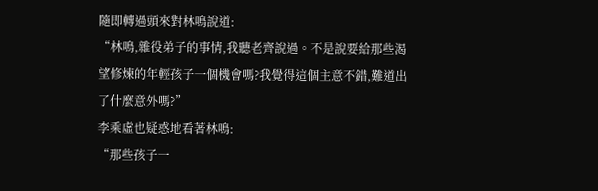隨即轉過頭來對林鳴說道:
“林鳴,雜役弟子的事情,我聽老齊說過。不是說要給那些渴望修煉的年輕孩子一個機會嗎?我覺得這個主意不錯,難道出了什麼意外嗎?”
李乘虛也疑惑地看著林鳴:
“那些孩子一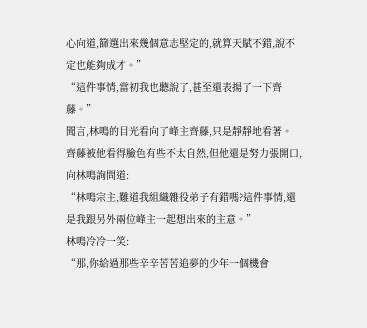心向道,篩選出來幾個意志堅定的,就算天賦不錯,說不定也能夠成才。”
“這件事情,當初我也聽說了,甚至還表揚了一下齊藤。”
聞言,林鳴的目光看向了峰主齊藤,只是靜靜地看著。
齊藤被他看得臉色有些不太自然,但他還是努力張開口,向林鳴詢問道:
“林鳴宗主,難道我組織雜役弟子有錯嗎?這件事情,還是我跟另外兩位峰主一起想出來的主意。”
林鳴冷冷一笑:
“那,你給過那些辛辛苦苦追夢的少年一個機會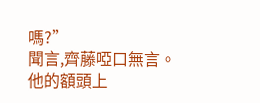嗎?”
聞言,齊藤啞口無言。
他的額頭上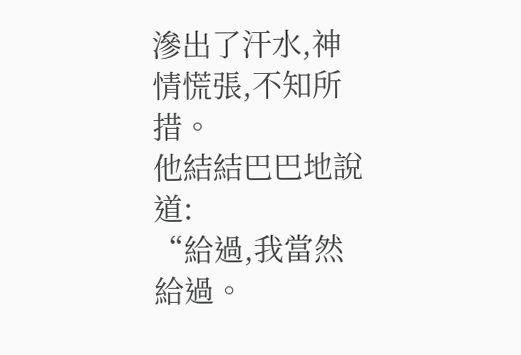滲出了汗水,神情慌張,不知所措。
他結結巴巴地說道:
“給過,我當然給過。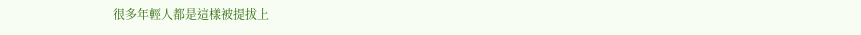很多年輕人都是這樣被提拔上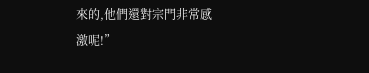來的,他們還對宗門非常感激呢!”